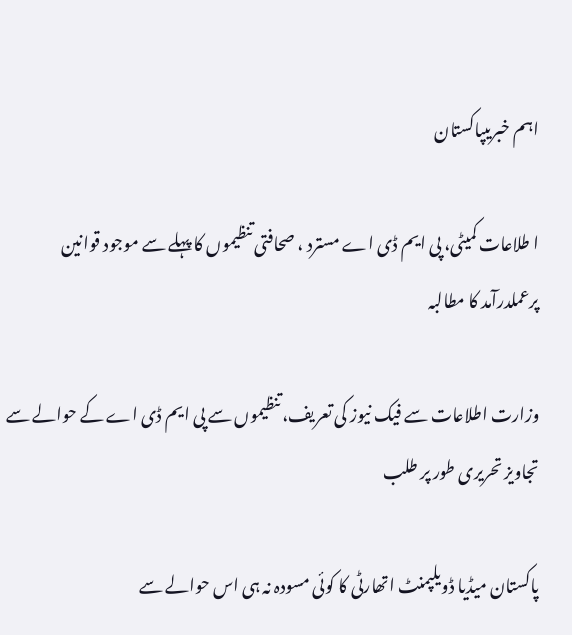اہم خبریںپاکستان

ا طلاعات کمیٹی، پی ایم ڈی اے مسترد ، صحافتی تنظیموں کا پہلے سے موجود قوانین پرعملدرآمد کا مطالبہ

وزارت اطلاعات سے فیک نیوز کی تعریف، تنظیموں سے پی ایم ڈی اے کے حوالے سے تجاویز تحریری طور پر طلب

پاکستان میڈیا ڈویلپمنٹ اتھارٹی کا کوئی مسودہ نہ ہی اس حوالے سے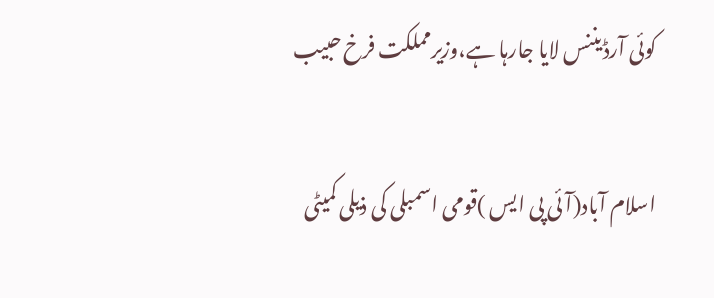کوئی آرڈیننس لایا جارہا ہے،وزیرمملکت فرخ حبیب

اسلام آباد(آئی پی ایس )قومی اسمبلی کی ذیلی کمیٹی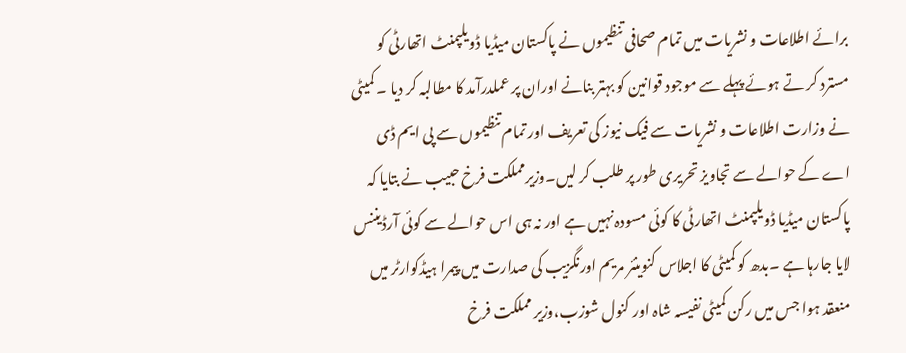برائے اطلاعات و نشریات میں تمام صحافی تنظیموں نے پاکستان میڈیا ڈویلپمنٹ اتھارٹی کو مسترد کر تے ہوئے پہلے سے موجود قوانین کو بہتر بنانے اوران پر عملدرآمد کا مطالبہ کر دیا ۔ کمیٹی نے وزارت اطلاعات و نشریات سے فیک نیوز کی تعریف اور تمام تنظیموں سے پی ایم ڈی اے کے حوالے سے تجاویز تحریری طور پر طلب کر لیں۔وزیرمملکت فرخ حبیب نے بتایا کہ پاکستان میڈیا ڈویلپمنٹ اتھارٹی کا کوئی مسودہ نہیں ہے اور نہ ہی اس حوالے سے کوئی آرڈیننس لایا جارہا ہے ۔بدھ کو کمیٹی کا اجلاس کنوینئر مریم اورنگزیب کی صدارت میں پیمرا ہیڈکوارٹر میں منعقد ہوا جس میں رکن کمیٹی نفیسہ شاہ اور کنول شوزب،وزیر مملکت فرخ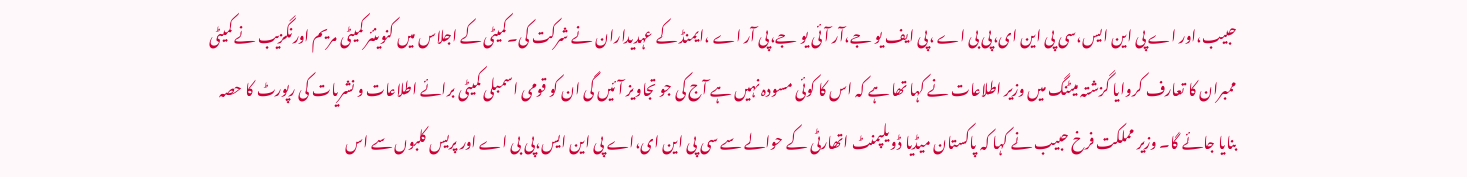حبیب،اور اے پی این ایس،سی پی این ای،پی بی اے ،پی ایف یو جے،آر آئی یو جے،پی آر اے ،ایمنڈ کے عہدیداران نے شرکت کی۔کمیٹی کے اجلاس میں کنوینئر کمیٹی مریم اورنگزیب نے کمیٹی ممبران کا تعارف کروایا گزشتہ میٹنگ میں وزیر اطلاعات نے کہا تھا ہے کہ اس کا کوئی مسودہ نہیں ہے آج کی جو تجاویز آئیں گی ان کو قومی اسمبلی کمیٹی برائے اطلاعات و نشریات کی رپورٹ کا حصہ بنایا جائے گا۔ وزیر مملکت فرخ حبیب نے کہا کہ پاکستان میڈیا ڈویلپمنٹ اتھارٹی کے حوالے سے سی پی این ای،اے پی این ایس،پی بی اے اور پریس کلبوں سے اس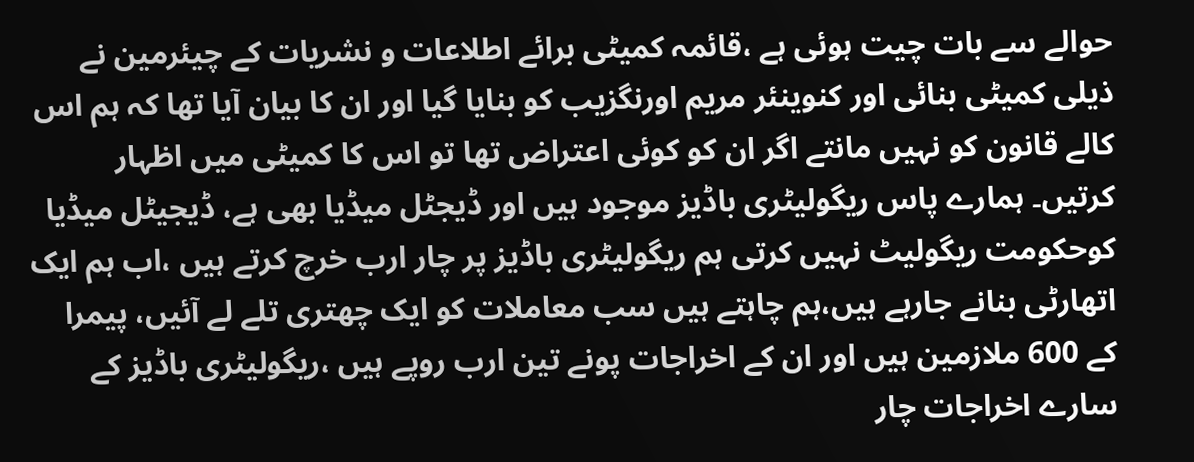حوالے سے بات چیت ہوئی ہے ،قائمہ کمیٹی برائے اطلاعات و نشریات کے چیئرمین نے ذیلی کمیٹی بنائی اور کنوینئر مریم اورنگزیب کو بنایا گیا اور ان کا بیان آیا تھا کہ ہم اس کالے قانون کو نہیں مانتے اگر ان کو کوئی اعتراض تھا تو اس کا کمیٹی میں اظہار کرتیں۔ ہمارے پاس ریگولیٹری باڈیز موجود ہیں اور ڈیجٹل میڈیا بھی ہے، ڈیجیٹل میڈیا کوحکومت ریگولیٹ نہیں کرتی ہم ریگولیٹری باڈیز پر چار ارب خرچ کرتے ہیں ،اب ہم ایک اتھارٹی بنانے جارہے ہیں،ہم چاہتے ہیں سب معاملات کو ایک چھتری تلے لے آئیں، پیمرا کے 600 ملازمین ہیں اور ان کے اخراجات پونے تین ارب روپے ہیں ،ریگولیٹری باڈیز کے سارے اخراجات چار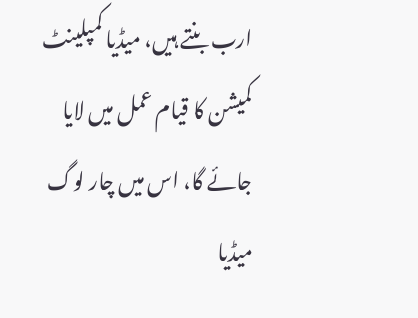ارب بنتے ہیں، میڈیا کمپلینٹ کمیشن کا قیام عمل میں لایا جائے گا، اس میں چار لوگ میڈیا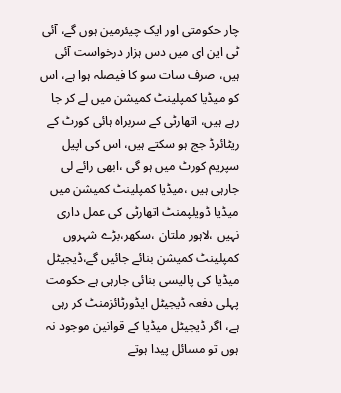چار حکومتی اور ایک چیئرمین ہوں گے، آئی ٹی این ای میں دس ہزار درخواست آئی ہیں، صرف سات سو کا فیصلہ ہوا ہے، اس کو میڈیا کمپلینٹ کمیشن میں لے کر جا رہے ہیں، اتھارٹی کے سربراہ ہائی کورٹ کے ریٹائرڈ جج ہو سکتے ہیں، اس کی اپیل سپریم کورٹ میں ہو گی ،ابھی رائے لی جارہی ہیں ،میڈیا کمپلینٹ کمیشن میں میڈیا ڈویلپمنٹ اتھارٹی کی عمل داری نہیں ،لاہور ملتان ،سکھر،بڑے شہروں کمپلینٹ کمیشن بنائے جائیں گے،ڈیجیٹل میڈیا کی پالیسی بنائی جارہی ہے حکومت پہلی دفعہ ڈیجیٹل ایڈورٹائزمنٹ کر رہی ہے، اگر ڈیجیٹل میڈیا کے قوانین موجود نہ ہوں تو مسائل پیدا ہوتے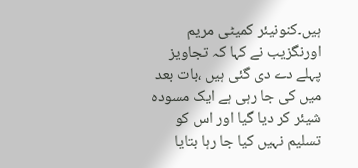ہیں۔کنونیئر کمیٹی مریم اورنگزیب نے کہا کہ تجاویز پہلے دے دی گئی ہیں ،بات بعد میں کی جا رہی ہے ایک مسودہ شیئر کر دیا گیا اور اس کو تسلیم نہیں کیا جا رہا بتایا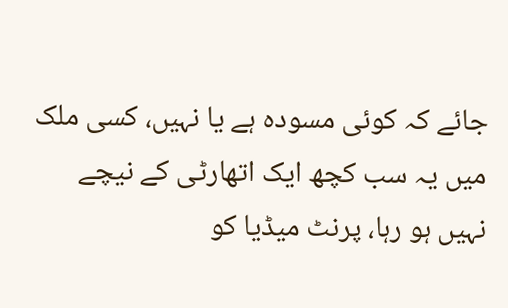جائے کہ کوئی مسودہ ہے یا نہیں، کسی ملک میں یہ سب کچھ ایک اتھارٹی کے نیچے نہیں ہو رہا، پرنٹ میڈیا کو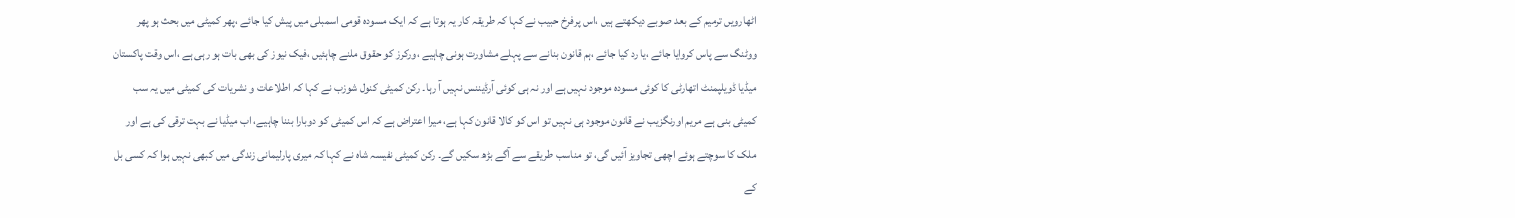اٹھارویں ترمیم کے بعد صوبے دیکھتے ہیں ،اس پرفرخ حبیب نے کہا کہ طریقہ کار یہ ہوتا ہے کہ ایک مسودہ قومی اسمبلی میں پیش کیا جائے ،پھر کمیٹی میں بحث ہو پھر ووٹنگ سے پاس کروایا جائے ،یا رد کیا جائے ،ہم قانون بنانے سے پہلے مشاورت ہونی چاہیے ،ورکرز کو حقوق ملنے چاہئیں ،فیک نیوز کی بھی بات ہو رہی ہے ،اس وقت پاکستان میڈیا ڈویلپمنٹ اتھارٹی کا کوئی مسودہ موجود نہیں ہے اور نہ ہی کوئی آرڈیننس نہیں آ رہا۔ رکن کمیٹی کنول شوزب نے کہا کہ اطلاعات و نشریات کی کمیٹی میں یہ سب کمیٹی بنی ہے مریم اورنگزیب نے قانون موجود ہی نہیں تو اس کو کالا قانون کہا ہے، میرا اعتراض ہے کہ اس کمیٹی کو دوبارا بننا چاہیے، اب میڈیا نے بہت ترقی کی ہے اور ملک کا سوچتے ہوئے اچھی تجاویز آئیں گی، تو مناسب طریقے سے آگے بڑھ سکیں گے۔ رکن کمیٹی نفیسہ شاہ نے کہا کہ میری پارلیمانی زندگی میں کبھی نہیں ہوا کہ کسی بل کے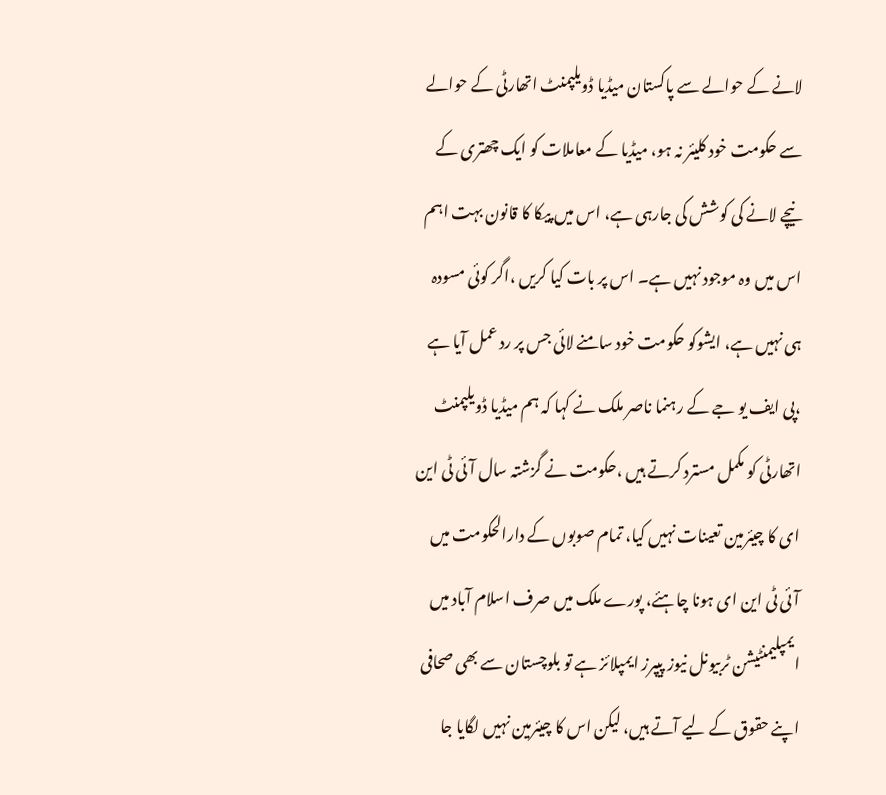لانے کے حوالے سے پاکستان میڈیا ڈویلپمنٹ اتھارٹی کے حوالے سے حکومت خود کلیئر نہ ہو، میڈیا کے معاملات کو ایک چھتری کے نیچے لانے کی کوشش کی جارہی ہے، اس میں پیکا کا قانون بہت اہم اس میں وہ موجود نہیں ہے۔ اس پر بات کیا کریں ،اگر کوئی مسودہ ہی نہیں ہے، ایشوکو حکومت خود سامنے لائی جس پر رد عمل آیا ہے ،پی ایف یو جے کے رہنما ناصر ملک نے کہا کہ ہم میڈیا ڈویلپمنٹ اتھارٹی کو مکمل مسترد کرتے ہیں ،حکومت نے گزشتہ سال آئی ٹی این ای کا چیئرمین تعینات نہیں کیا، تمام صوبوں کے دارالحکومت میں آئی ٹی این ای ہونا چاہئے، پورے ملک میں صرف اسلام آباد میں ایمپلیمنٹیشن ٹربیونل نیوز پیپرز ایمپلائز ہے تو بلوچستان سے بھی صحافی اپنے حقوق کے لیے آتے ہیں، لیکن اس کا چیئرمین نہیں لگایا جا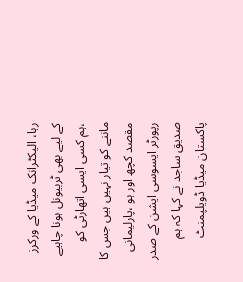رہا، الیکٹرانک میڈیا کے ورکرز کے لیے بھی ٹربیونل ہونا چاہیے ،ہم کسی ایسی اتھارٹی کو ماننے کو تیار نہیں ہیں جس کا مقصد کچھ اور ہو ،پارلیمانی رپورٹر ایسوسی ایشن کے صدر صدیق ساجد نے کہا کہ ہم پاکستان میڈیا ڈویلپمنٹ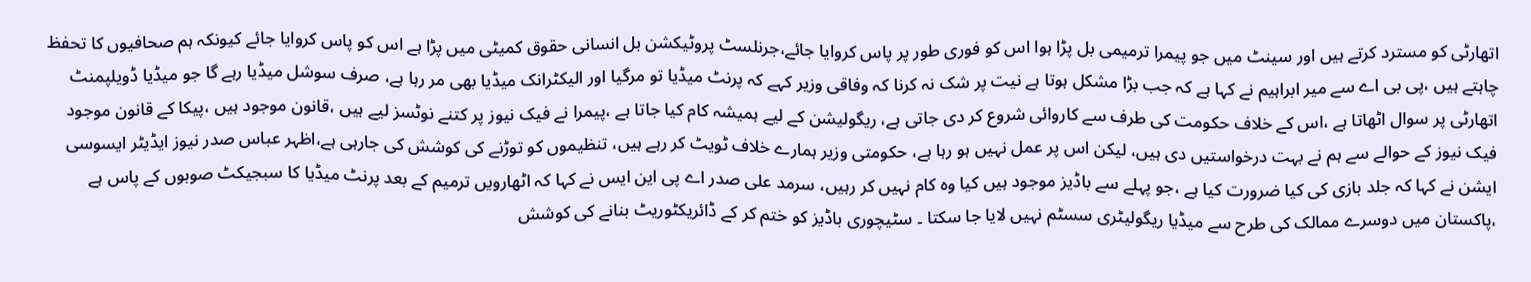اتھارٹی کو مسترد کرتے ہیں اور سینٹ میں جو پیمرا ترمیمی بل پڑا ہوا اس کو فوری طور پر پاس کروایا جائے،جرنلسٹ پروٹیکشن بل انسانی حقوق کمیٹی میں پڑا ہے اس کو پاس کروایا جائے کیونکہ ہم صحافیوں کا تحفظ چاہتے ہیں ،پی بی اے سے میر ابراہیم نے کہا ہے کہ جب بڑا مشکل ہوتا ہے نیت پر شک نہ کرنا کہ وفاقی وزیر کہے کہ پرنٹ میڈیا تو مرگیا اور الیکٹرانک میڈیا بھی مر رہا ہے، صرف سوشل میڈیا رہے گا جو میڈیا ڈویلپمنٹ اتھارٹی پر سوال اٹھاتا ہے ،اس کے خلاف حکومت کی طرف سے کاروائی شروع کر دی جاتی ہے، ریگولیشن کے لیے ہمیشہ کام کیا جاتا ہے ،پیمرا نے فیک نیوز پر کتنے نوٹسز لیے ہیں ،قانون موجود ہیں ،پیکا کے قانون موجود فیک نیوز کے حوالے سے ہم نے بہت درخواستیں دی ہیں، لیکن اس پر عمل نہیں ہو رہا ہے، حکومتی وزیر ہمارے خلاف ٹویٹ کر رہے ہیں، تنظیموں کو توڑنے کی کوشش کی جارہی ہے،اظہر عباس صدر نیوز ایڈیٹر ایسوسی ایشن نے کہا کہ جلد بازی کی کیا ضرورت کیا ہے ،جو پہلے سے باڈیز موجود ہیں کیا وہ کام نہیں کر رہیں، سرمد علی صدر اے پی این ایس نے کہا کہ اٹھارویں ترمیم کے بعد پرنٹ میڈیا کا سبجیکٹ صوبوں کے پاس ہے ،پاکستان میں دوسرے ممالک کی طرح سے میڈیا ریگولیٹری سسٹم نہیں لایا جا سکتا ۔ سٹیچوری باڈیز کو ختم کر کے ڈائریکٹوریٹ بنانے کی کوشش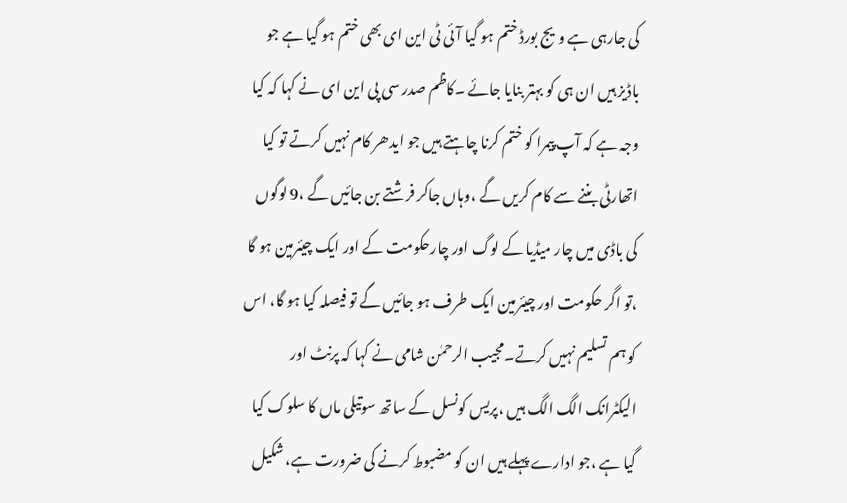کی جارہی ہے ویج بورڈ ختم ہو گیا آئی ٹی این ای بھی ختم ہو گیا ہے جو باڈیز ہیں ان ہی کو بہتر بنایا جائے ۔کاظم صدر سی پی این ای نے کہا کہ کیا وجہ ہے کہ آپ پیمرا کو ختم کرنا چاہتے ہیں جو ایدھر کام نہیں کرتے تو کیا اتھارٹی بننے سے کام کریں گے ،وہاں جاکر فرشتے بن جائیں گے ،9 لوگوں کی باڈی میں چار میڈیا کے لوگ اور چارحکومت کے اور ایک چیئرمین ہو گا ،تو اگر حکومت اور چیئرمین ایک طرف ہو جائیں گے تو فیصلہ کیا ہو گا، اس کو ہم تسلیم نہیں کرتے۔مجیب الرحمٰن شامی نے کہا کہ پرنٹ اور الیکٹرانک الگ الگ ہیں ،پریس کونسل کے ساتھ سوتیلی ماں کا سلوک کیا گیا ہے ،جو ادارے پہلے ہیں ان کو مضبوط کرنے کی ضرورت ہے، شکیل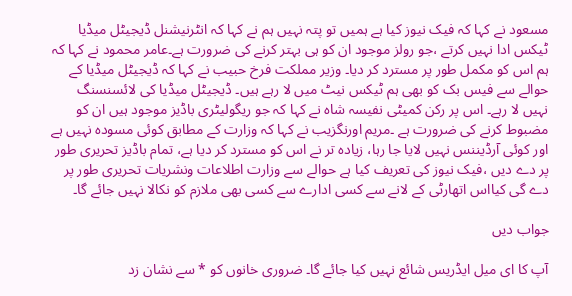مسعود نے کہا کہ فیک نیوز کیا ہے ہمیں تو پتہ نہیں ہم نے کہا کہ انٹرنیشنل ڈیجیٹل میڈیا ٹیکس ادا نہیں کرتے ،جو رولز موجود ان کو ہی بہتر کرنے کی ضرورت ہے۔عامر محمود نے کہا کہ ہم اس کو مکمل طور پر مسترد کر دیا۔ وزیر مملکت فرخ حبیب نے کہا کہ ڈیجیٹل میڈیا کے حوالے سے فیس بک کو بھی ہم ٹیکس نیٹ میں لا رہے ہیں۔ ڈیجیٹل میڈیا کی لائسنسنگ نہیں لا رہے۔ اس پر رکن کمیٹی نفیسہ شاہ نے کہا کہ جو ریگولیٹری باڈیز موجود ہیں ان کو مضبوط کرنے کی ضرورت ہے ۔مریم اورنگزیب نے کہا کہ وزارت کے مطابق کوئی مسودہ نہیں ہے اور کوئی آرڈیننس نہیں لایا جا رہا، زیادہ تر نے اس کو مسترد کر دیا ہے، تمام باڈیز تحریری طور پر دے دیں ،فیک نیوز کی تعریف کیا ہے حوالے سے وزارت اطلاعات ونشریات تحریری طور پر دے گی کیااس اتھارٹی کے لانے سے کسی ادارے سے کسی بھی ملازم کو نکالا نہیں جائے گا۔

جواب دیں

آپ کا ای میل ایڈریس شائع نہیں کیا جائے گا۔ ضروری خانوں کو * سے نشان زد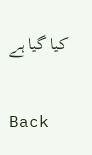کیا گیا ہے

Back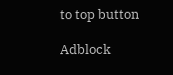to top button

Adblock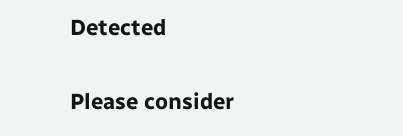Detected

Please consider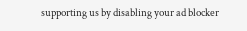supporting us by disabling your ad blocker